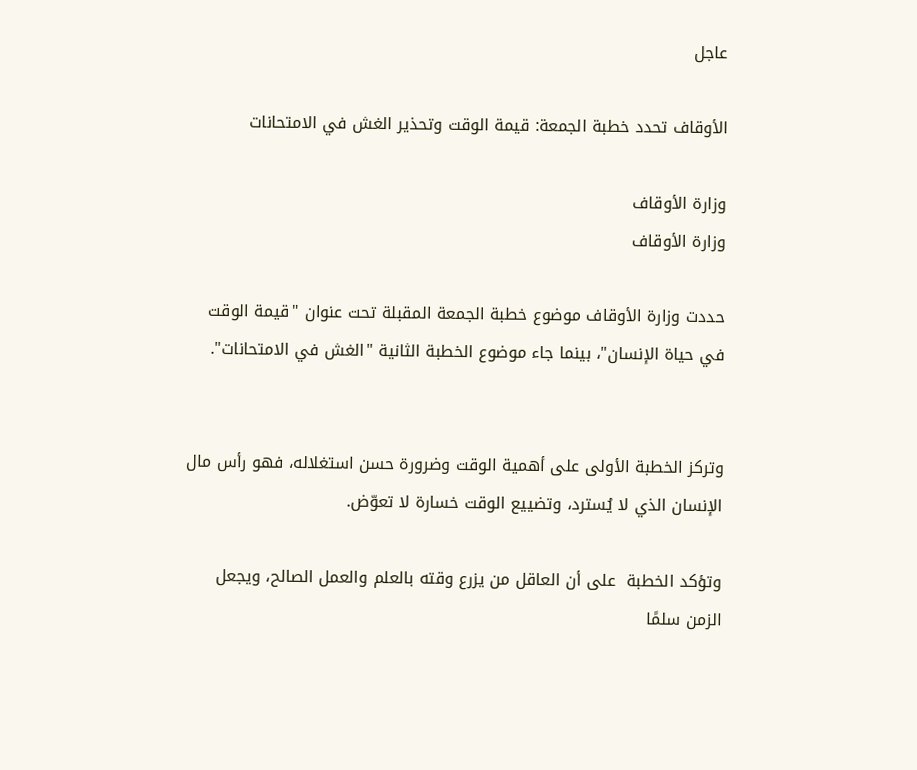عاجل

الأوقاف تحدد خطبة الجمعة: قيمة الوقت وتحذير الغش في الامتحانات

وزارة الأوقاف
وزارة الأوقاف

حددت وزارة الأوقاف موضوع خطبة الجمعة المقبلة تحت عنوان "قيمة الوقت في حياة الإنسان"، بينما جاء موضوع الخطبة الثانية "الغش في الامتحانات".


وتركز الخطبة الأولى على أهمية الوقت وضرورة حسن استغلاله، فهو رأس مال الإنسان الذي لا يُسترد، وتضييع الوقت خسارة لا تعوّض.

وتؤكد الخطبة  على أن العاقل من يزرع وقته بالعلم والعمل الصالح، ويجعل الزمن سلمًا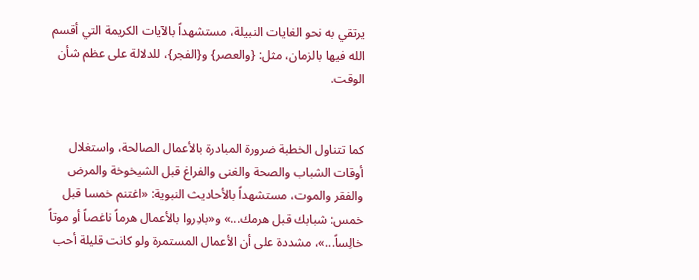يرتقي به نحو الغايات النبيلة، مستشهداً بالآيات الكريمة التي أقسم الله فيها بالزمان، مثل: {والعصر} و{الفجر}، للدلالة على عظم شأن الوقت.


كما تتناول الخطبة ضرورة المبادرة بالأعمال الصالحة، واستغلال أوقات الشباب والصحة والغنى والفراغ قبل الشيخوخة والمرض والفقر والموت، مستشهداً بالأحاديث النبوية: «اغتنم خمسا قبل خمس: شبابك قبل هرمك...» و«بادِروا بالأعمال هرماً ناغصاً أو موتاً خالِساً...»، مشددة على أن الأعمال المستمرة ولو كانت قليلة أحب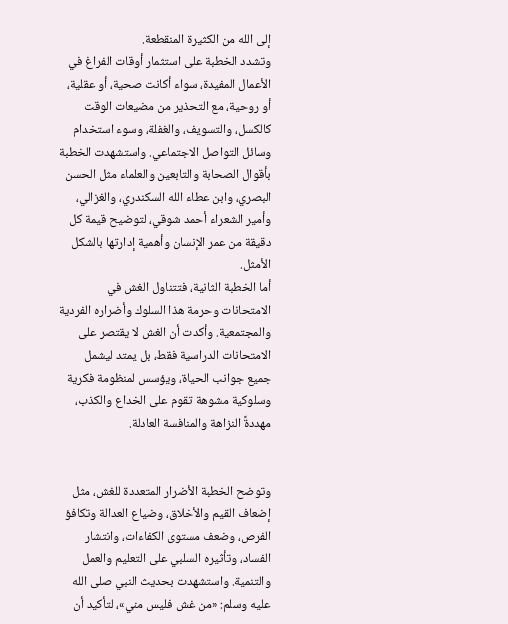إلى الله من الكثيرة المنقطعة.
وتشدد الخطبة على استثمار أوقات الفراغ في الأعمال المفيدة، سواء أكانت صحية، أو عقلية، أو روحية، مع التحذير من مضيعات الوقت كالكسل، والتسويف، والغفلة، وسوء استخدام وسائل التواصل الاجتماعي. واستشهدت الخطبة بأقوال الصحابة والتابعين والعلماء مثل الحسن البصري، وابن عطاء الله السكندري، والغزالي، وأمير الشعراء أحمد شوقي، لتوضيح قيمة كل دقيقة من عمر الإنسان وأهمية إدارتها بالشكل الأمثل.
أما الخطبة الثانية، فتتناول الغش في الامتحانات وحرمة هذا السلوك وأضراره الفردية والمجتمعية. وأكدت أن الغش لا يقتصر على الامتحانات الدراسية فقط، بل يمتد ليشمل جميع جوانب الحياة، ويؤسس لمنظومة فكرية وسلوكية مشوهة تقوم على الخداع والكذب، مهددةً النزاهة والمنافسة العادلة.


وتوضح الخطبة الأضرار المتعددة للغش، مثل إضعاف القيم والأخلاق، وضياع العدالة وتكافؤ الفرص، وضعف مستوى الكفاءات، وانتشار الفساد، وتأثيره السلبي على التعليم والعمل والتنمية. واستشهدت بحديث النبي صلى الله عليه وسلم: «من غش فليس مني»، لتأكيد أن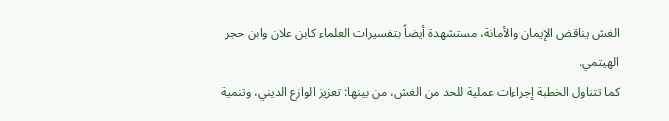الغش يناقض الإيمان والأمانة، مستشهدة أيضاً بتفسيرات العلماء كابن علان وابن حجر الهيتمي.
كما تتناول الخطبة إجراءات عملية للحد من الغش، من بينها: تعزيز الوازع الديني، وتنمية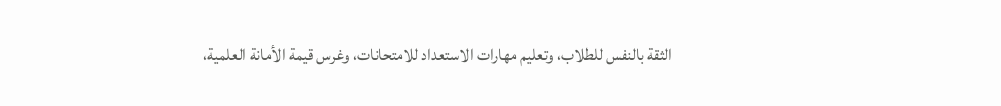الثقة بالنفس للطلاب، وتعليم مهارات الاستعداد للامتحانات، وغرس قيمة الأمانة العلمية،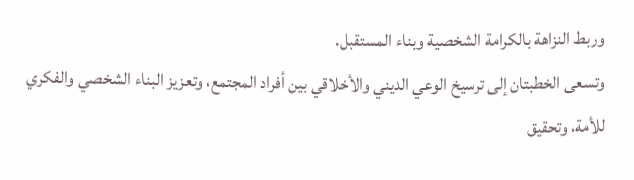وربط النزاهة بالكرامة الشخصية وبناء المستقبل.
وتسعى الخطبتان إلى ترسيخ الوعي الديني والأخلاقي بين أفراد المجتمع، وتعزيز البناء الشخصي والفكري للأمة، وتحقيق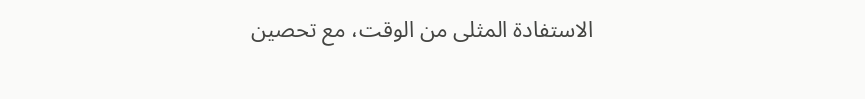الاستفادة المثلى من الوقت، مع تحصين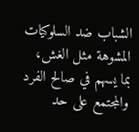الشباب ضد السلوكيات المشوهة مثل الغش، بما يسهم في صالح الفرد والمجتمع على حد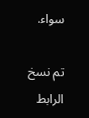سواء.

تم نسخ الرابط